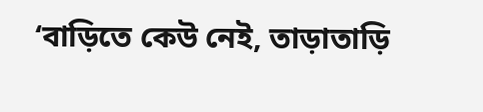‘বাড়িতে কেউ নেই, তাড়াতাড়ি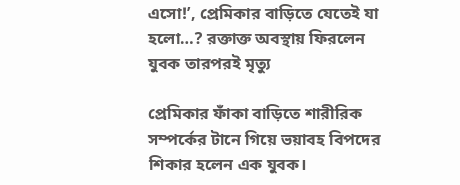এসো!’, প্রেমিকার বাড়িতে যেতেই যা হলো…? রক্তাক্ত অবস্থায় ফিরলেন যুবক তারপরই মৃত্যু

প্রেমিকার ফাঁকা বাড়িতে শারীরিক সম্পর্কের টানে গিয়ে ভয়াবহ বিপদের শিকার হলেন এক যুবক।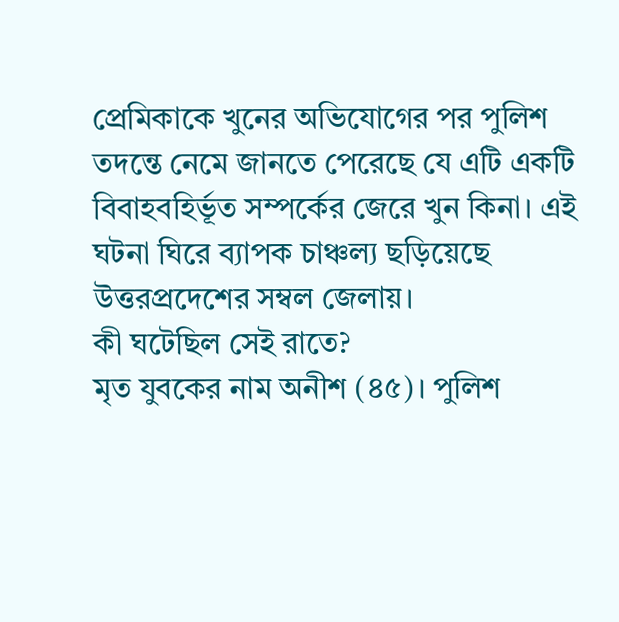প্রেমিকাকে খুনের অভিযোগের পর পুলিশ তদন্তে নেমে জানতে পেরেছে যে এটি একটি বিবাহবহির্ভূত সম্পর্কের জেরে খুন কিনা। এই ঘটনা ঘিরে ব্যাপক চাঞ্চল্য ছড়িয়েছে উত্তরপ্রদেশের সম্বল জেলায়।
কী ঘটেছিল সেই রাতে?
মৃত যুবকের নাম অনীশ (৪৫)। পুলিশ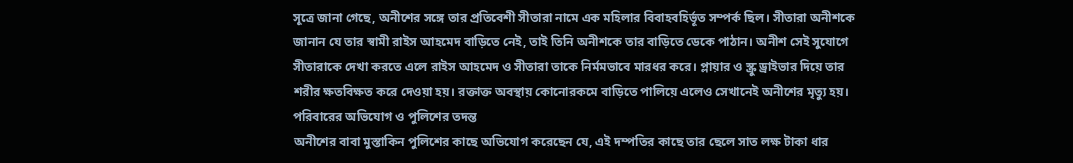সূত্রে জানা গেছে, অনীশের সঙ্গে তার প্রতিবেশী সীতারা নামে এক মহিলার বিবাহবহির্ভূত সম্পর্ক ছিল। সীতারা অনীশকে জানান যে তার স্বামী রাইস আহমেদ বাড়িতে নেই, তাই তিনি অনীশকে তার বাড়িতে ডেকে পাঠান। অনীশ সেই সুযোগে সীতারাকে দেখা করতে এলে রাইস আহমেদ ও সীতারা তাকে নির্মমভাবে মারধর করে। প্লায়ার ও স্ক্রু ড্রাইভার দিয়ে তার শরীর ক্ষতবিক্ষত করে দেওয়া হয়। রক্তাক্ত অবস্থায় কোনোরকমে বাড়িতে পালিয়ে এলেও সেখানেই অনীশের মৃত্যু হয়।
পরিবারের অভিযোগ ও পুলিশের তদন্ত
অনীশের বাবা মুস্তাকিন পুলিশের কাছে অভিযোগ করেছেন যে, এই দম্পতির কাছে তার ছেলে সাত লক্ষ টাকা ধার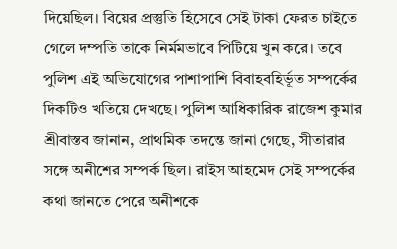দিয়েছিল। বিয়ের প্রস্তুতি হিসেবে সেই টাকা ফেরত চাইতে গেলে দম্পতি তাকে নির্মমভাবে পিটিয়ে খুন করে। তবে পুলিশ এই অভিযোগের পাশাপাশি বিবাহবহির্ভূত সম্পর্কের দিকটিও খতিয়ে দেখছে। পুলিশ আধিকারিক রাজেশ কুমার শ্রীবাস্তব জানান, প্রাথমিক তদন্তে জানা গেছে, সীতারার সঙ্গে অনীশের সম্পর্ক ছিল। রাইস আহমেদ সেই সম্পর্কের কথা জানতে পেরে অনীশকে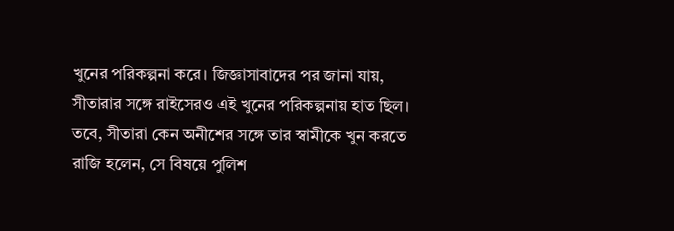খুনের পরিকল্পনা করে। জিজ্ঞাসাবাদের পর জানা যায়, সীতারার সঙ্গে রাইসেরও এই খুনের পরিকল্পনায় হাত ছিল।
তবে, সীতারা কেন অনীশের সঙ্গে তার স্বামীকে খুন করতে রাজি হলেন, সে বিষয়ে পুলিশ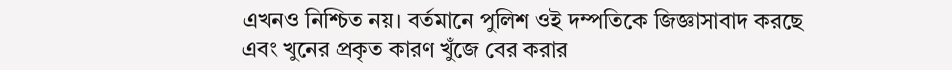এখনও নিশ্চিত নয়। বর্তমানে পুলিশ ওই দম্পতিকে জিজ্ঞাসাবাদ করছে এবং খুনের প্রকৃত কারণ খুঁজে বের করার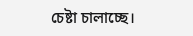চেষ্টা চালাচ্ছে।